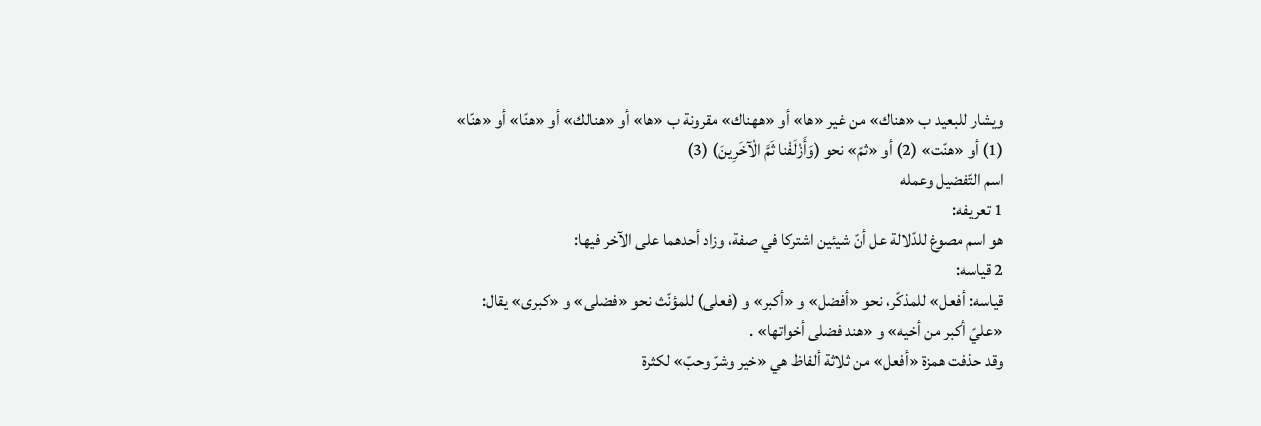ويشار للبعيد ب «هناك» من غير «ها» أو «ههناك» مقرونة ب «ها» أو «هنالك» أو «هنّا» أو «هنّا» (1) أو «هنّت» (2) أو «ثمّ» نحو (وَأَزْلَفْنا ثَمَّ الْآخَرِينَ) (3)
اسم التّفضيل وعمله
1 تعريفه:
هو اسم مصوغ للدّلالة عل أنّ شيئين اشتركا في صفة، وزاد أحدهما على الآخر فيها:
2 قياسه:
قياسه: أفعل» للمذكّر، نحو «أفضل» و «أكبر» و (فعلى) للمؤنّث نحو «فضلى» و «كبرى» يقال: «عليّ أكبر من أخيه» و «هند فضلى أخواتها» .
وقد حذفت همزة «أفعل» من ثلاثة ألفاظ هي «خير وشرّ وحبّ» لكثرة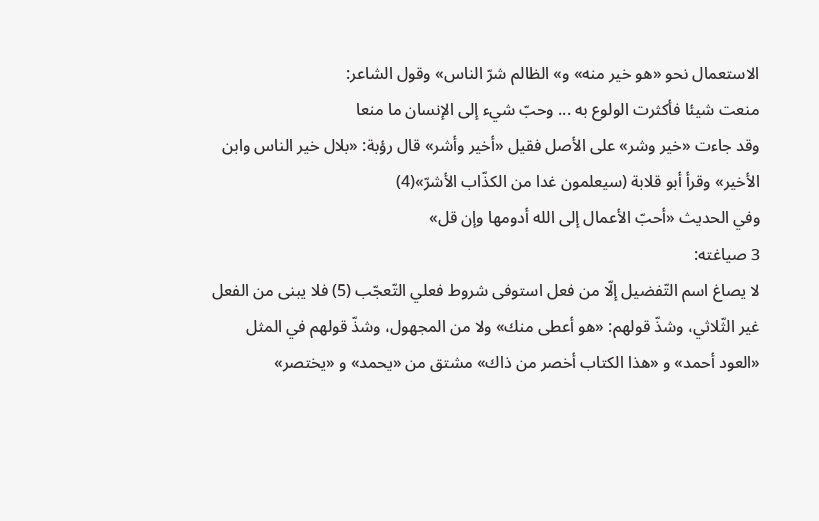الاستعمال نحو «هو خير منه» و» الظالم شرّ الناس» وقول الشاعر:
منعت شيئا فأكثرت الولوع به ... وحبّ شيء إلى الإنسان ما منعا
وقد جاءت «خير وشر» على الأصل فقيل «أخير وأشر» قال رؤبة: «بلال خير الناس وابن الأخير» وقرأ أبو قلابة (سيعلمون غدا من الكذّاب الأشرّ»(4)
وفي الحديث «أحبّ الأعمال إلى الله أدومها وإن قل»
3 صياغته:
لا يصاغ اسم التّفضيل إلّا من فعل استوفى شروط فعلي التّعجّب (5) فلا يبنى من الفعل غير الثّلاثي، وشذّ قولهم: «هو أعطى منك» ولا من المجهول، وشذّ قولهم في المثل «العود أحمد» و «هذا الكتاب أخصر من ذاك» مشتق من «يحمد» و «يختصر»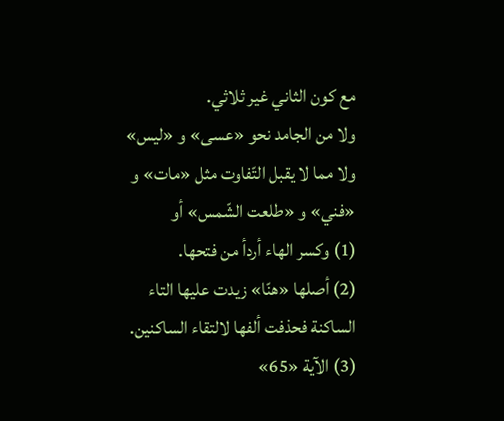مع كون الثاني غير ثلاثي.
ولا من الجامد نحو «عسى» و «ليس»
ولا مما لا يقبل التّفاوت مثل «مات» و «فني» و «طلعت الشّمس» أو
(1) وكسر الهاء أردأ من فتحها.
(2) أصلها «هنّا» زيدت عليها التاء الساكنة فحذفت ألفها لالتقاء الساكنين.
(3) الآية «65»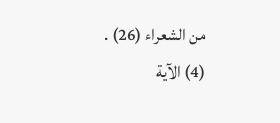من الشعراء (26) .
(4) الآية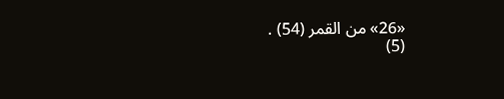«26» من القمر (54) .
(5)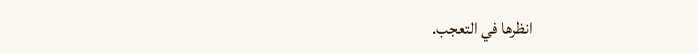انظرها في التعجب.